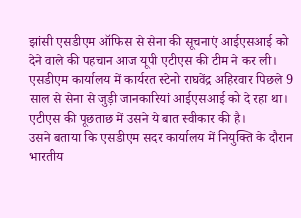झांसी एसडीएम ऑफिस से सेना की सूचनाएं आईएसआई को देने वाले की पहचान आज यूपी एटीएस की टीम ने कर ली। एसडीएम कार्यालय में कार्यरत स्टेनो राघवेंद्र अहिरवार पिछले 9 साल से सेना से जुड़ी जानकारियां आईएसआई को दे रहा था। एटीएस की पूछताछ में उसने ये बात स्वीकार की है।
उसने बताया कि एसडीएम सदर कार्यालय में नियुक्ति के दौरान भारतीय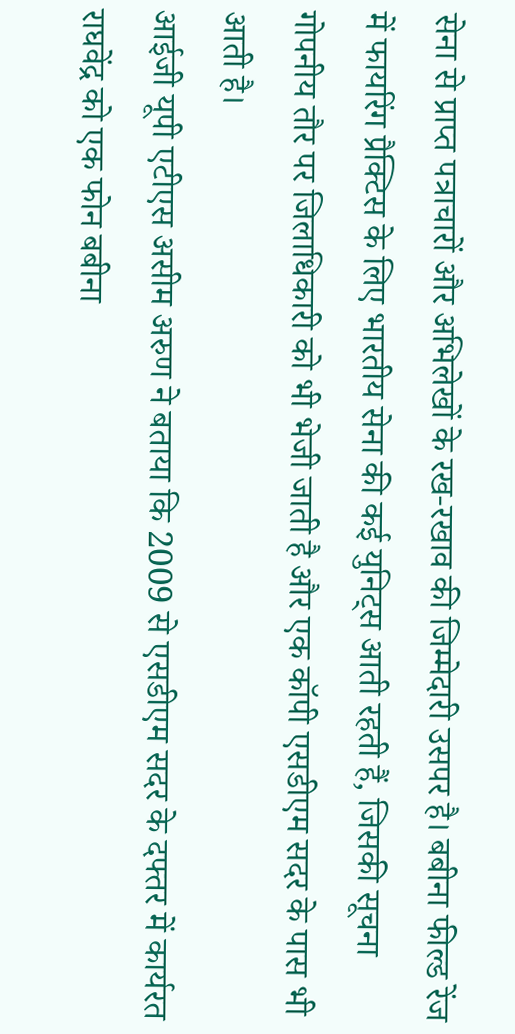सेना से प्राप्त पत्राचारों और अभिलेखों के रख-रखाव की जिम्मेदारी उसपर है। बबीना फील्ड रेंज में फायरिंग प्रैक्टिस के लिए भारतीय सेना की कई युनिट्स आती रहती हैं, जिसकी सूचना गोपनीय तौर पर जिलाधिकारी को भी भेजी जाती है और एक कॉपी एसडीएम सदर के पास भी आती है।
आईजी यूपी एटीएस असीम अरुण ने बताया कि 2009 से एसडीएम सदर के दफ्तर में कार्यरत राघवेंद्र को एक फोन बबीना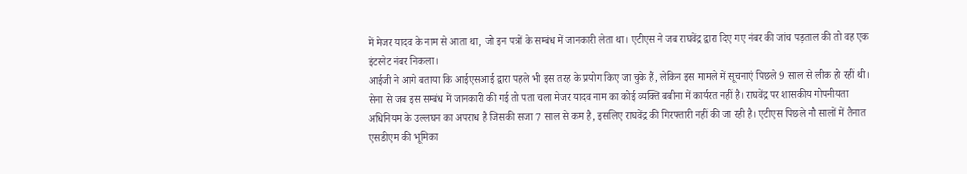में मेजर यादव के नाम से आता था, जो इन पत्रों के सम्बंध में जानकारी लेता था। एटीएस ने जब राघवेंद्र द्वारा दिए गए नंबर की जांच पड़ताल की तो वह एक इंटरनेट नंबर निकला।
आईजी ने आगे बताया कि आईएसआई द्वारा पहले भी इस तरह के प्रयोग किए जा चुके हैं, लेकिन इस मामले में सूचनाएं पिछले 9 साल से लीक हो रहीं थी।
सेना से जब इस सम्बंध में जानकारी की गई तो पता चला मेजर यादव नाम का कोई व्यक्ति बबीना में कार्यरत नहीं है। राघवेंद्र पर शासकीय गोपनीयता अधिनियम के उल्लघन का अपराध है जिसकी सजा 7 साल से कम है, इसलिए राघवेंद्र की गिरफ्तारी नहीं की जा रही है। एटीएस पिछले नौ सालों में तैनात एसडीएम की भूमिका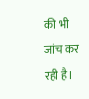की भी जांच कर रही है।